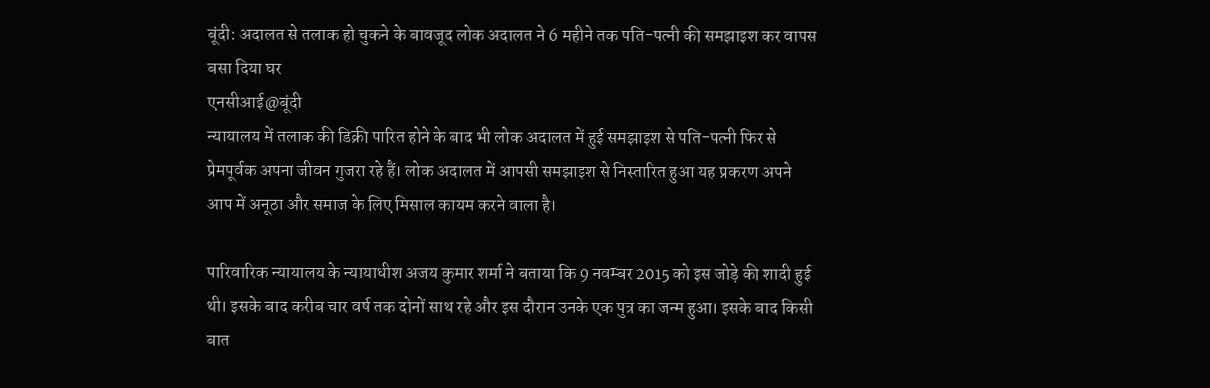बूंदी: अदालत से तलाक हो चुकने के बावजूद लोक अदालत ने 6 महीने तक पति-पत्नी की समझाइश कर वापस बसा दिया घर
एनसीआई@बूंदी
न्यायालय में तलाक की डिक्री पारित होने के बाद भी लोक अदालत में हुई समझाइश से पति-पत्नी फिर से प्रेमपूर्वक अपना जीवन गुजरा रहे हैं। लोक अदालत में आपसी समझाइश से निस्तारित हुआ यह प्रकरण अपने आप में अनूठा और समाज के लिए मिसाल कायम करने वाला है।

पारिवारिक न्यायालय के न्यायाधीश अजय कुमार शर्मा ने बताया कि 9 नवम्बर 2015 को इस जोड़े की शादी हुई थी। इसके बाद करीब चार वर्ष तक दोनों साथ रहे और इस दौरान उनके एक पुत्र का जन्म हुआ। इसके बाद किसी बात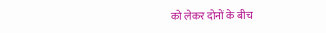को लेकर दोनों के बीच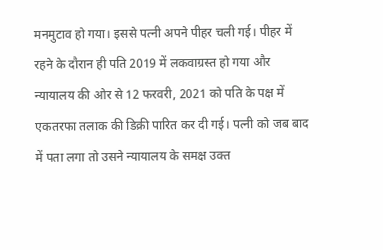मनमुटाव हो गया। इससे पत्नी अपने पीहर चली गई। पीहर में रहने के दौरान ही पति 2019 में लकवाग्रस्त हो गया और न्यायालय की ओर से 12 फरवरी, 2021 को पति के पक्ष में एकतरफा तलाक की डिक्री पारित कर दी गई। पत्नी को जब बाद में पता लगा तो उसने न्यायालय के समक्ष उक्त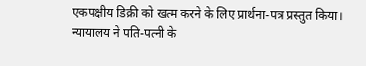एकपक्षीय डिक्री को खत्म करने के लिए प्रार्थना-पत्र प्रस्तुत किया।
न्यायालय ने पति-पत्नी के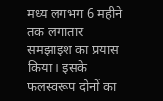मध्य लगभग 6 महीने तक लगातार समझाइश का प्रयास किया। इसके फलस्वरूप दोनों का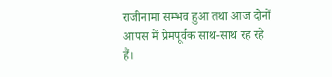राजीनामा सम्भव हुआ तथा आज दोनों आपस में प्रेमपूर्वक साथ-साथ रह रहे हैं।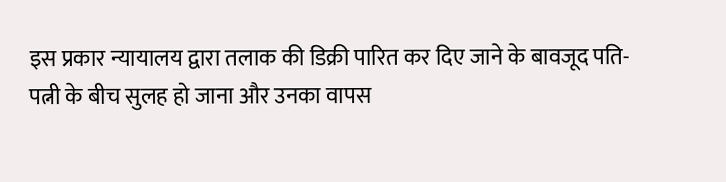इस प्रकार न्यायालय द्वारा तलाक की डिक्री पारित कर दिए जाने के बावजूद पति-पत्नी के बीच सुलह हो जाना और उनका वापस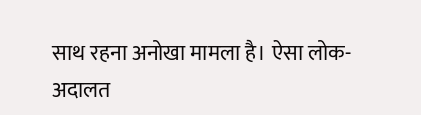साथ रहना अनोखा मामला है। ऐसा लोक-अदालत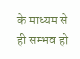के माध्यम से ही सम्भव हो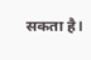सकता है।